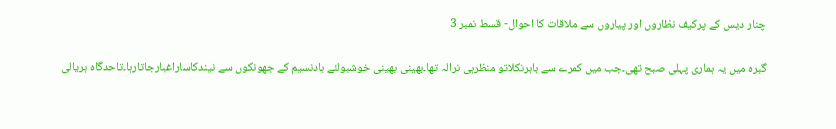چنار دیس کے پرکیف نظاروں اور پیاروں سے ملاقات کا احوال- قسط نمبر 3

گبرہ میں یہ ہماری پہلی صبح تھی۔جب میں کمرے سے باہرنکلاتو منظرہی نرالہ تھا۔بھینی بھینی خوشبولئے بادنسیم کے جھونکوں سے نیندکاساراغبارجاتارہا۔تاحدگاہ ہریالی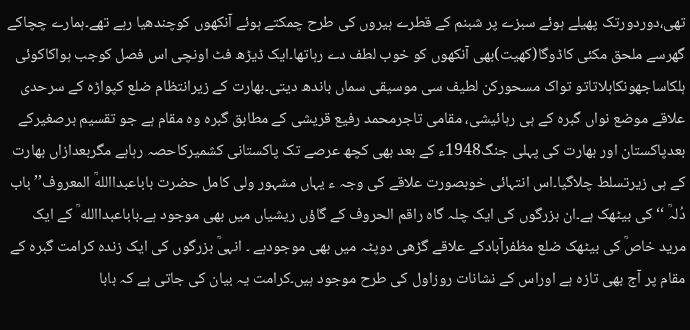تھی،دوردورتک پھیلے ہوئے سبزے پر شبنم کے قطرے ہیروں کی طرح چمکتے ہوئے آنکھوں کوچندھیا رہے تھے۔ہمارے چچاکے گھرسے ملحق مکئی کاڈوگا(کھیت)بھی آنکھوں کو خوب لطف دے رہاتھا۔ایک ڈیڑھ فٹ اونچی اس فصل کوجب ہواکاکوئی ہلکاساجھونکاہلاتاتو تواک مسحورکن لطیف سی موسیقی سماں باندھ دیتی۔بھارت کے زیرانتظام ضلع کپواڑہ کے سرحدی علاقے موضع نواں گبرہ کے ہی رہائیشی، مقامی تاجرمحمد رفیع قریشی کے مطابق گبرہ وہ مقام ہے جو تقسیم برصغیرکے بعدپاکستان اور بھارت کی پہلی جنگ1948ء کے بعد بھی کچھ عرصے تک پاکستانی کشمیرکاحصہ رہاہے مگربعدازاں بھارت کے ہی زیرتسلط چلاگیا۔اس انتہائی خوبصورت علاقے کی وجہ ء یہاں مشہور ولی کامل حضرت باباعبدااللهؒ المعروف’’ باب دُلہؒ ‘‘کی بیٹھک ہے۔ان بزرگوں کی ایک چلہ گاہ راقم الحروف کے گاؤں ریشیاں میں بھی موجود ہے۔باباعبداالله ؒ کے ایک مرید خاصؒ کی بیٹھک ضلع مظفرآبادکے علاقے گڑھی دوپٹہ میں بھی موجودہے ۔ انہیؒ بزرگوں کی ایک زندہ کرامت گبرہ کے مقام پر آج بھی تازہ ہے اوراس کے نشانات روزاول کی طرح موجود ہیں۔کرامت یہ بیان کی جاتی ہے کہ بابا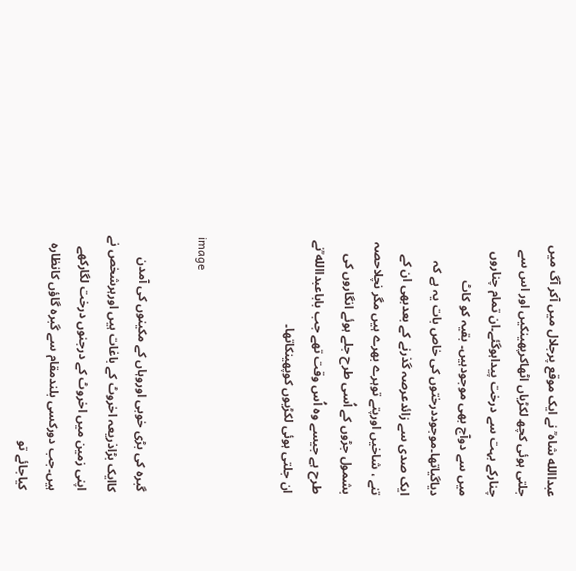عبداالله شاہ ؒ نے ایک موقع پرجلال میں آکر آگ میں جلتی ہوئی کچھ لکڑیاں اٹھاکرپھینکیں اور اس سے چنارکے بہت سے درخت پیداہوگئے۔ان تمام چناروں میں سے دوآج بھی موجودہیں۔ بقیہ کو کاٹ دیاگیاتھا۔موجوددرختوں کی خاص بات یہ ہے کہ ایک صدی سے زائدعرصہ گذرنے کے بعدبھی ان کے تنے ، شاخیں اورپتے توہرے بھرے ہیں مگر نچلاحصہ بشمول جڑوں کے اُسی طرح جلے ہوئے انگاروں کی طرح ہے جیسے وہ اُس وقت تھے جب باباعبداالله ؒنے ان جلتی ہوئی لکڑیوں کوپھینکاتھا۔


image

گبرہ کی بڑی خوبی اوروہاں کے مکینوں کی آمدن کاایک بڑاذریعہ اخروٹ کے باغات ہیں اورہرشخص نے اپنی زمین میں اخروٹ کے درجنوں درخت لگارکھے ہیں۔جب دورکسی بلندمقام سے گبرہ گاؤں کانظارہ کیاجائے تو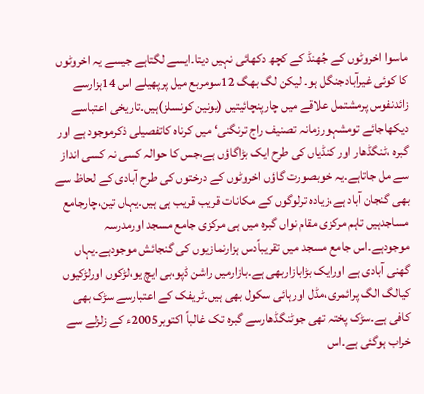ماسوا اخروٹوں کے جُھنڈ کے کچھ دکھائی نہیں دیتا۔ایسے لگتاہے جیسے یہ اخروٹوں کا کوئی غیرآبادجنگل ہو۔ لیکن لگ بھگ 12سومربع میل پرپھیلے اس 14ہزارسے زائدنفوس پرمشتمل علاقے میں چارپنچائیتیں (یونین کونسلز)ہیں۔تاریخی اعتباسے دیکھاجائے تومشہورزمانہ تصنیف راج ترنگنی‘ میں کرناہ کاتفصیلی ذکرموجود ہے اور گبرہ ،ٹنگڈھار اور کنڈیاں کی طرح ایک بڑاگاؤں ہے،جس کا حوالہ کسی نہ کسی انداز سے مل جاتاہے۔یہ خوبصورت گاؤں اخروٹوں کے درختوں کی طرح آبادی کے لحاظ سے بھی گنجان آباد ہے،زیادہ ترلوگوں کے مکانات قریب قریب ہی ہیں۔یہاں تین،چارجامع مساجدہیں تاہم مرکزی مقام نواں گبرہ میں ہی مرکزی جامع مسجد اورمدرسہ موجودہے۔اس جامع مسجد میں تقریباًدس ہزارنمازیوں کی گنجائش موجودہے۔یہاں گھنی آبادی ہے اورایک بڑابازاربھی ہے۔بازارمیں راشن ڈپو،بی ایچ یو،لڑکوں اورلڑکیوں کیالگ الگ پرائمری،مڈل اورہائی سکول بھی ہیں۔ٹریفک کے اعتبارسے سڑک بھی کافی ہے۔سڑک پختہ تھی جوٹنگڈھارسے گبرہ تک غالباً اکتوبر2005ء کے زلزلے سے خراب ہوگئی ہے۔اس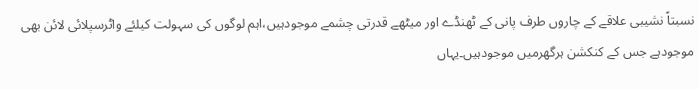نسبتاً نشیبی علاقے کے چاروں طرف پانی کے ٹھنڈے اور میٹھے قدرتی چشمے موجودہیں،اہم لوگوں کی سہولت کیلئے واٹرسپلائی لائن بھی موجودہے جس کے کنکشن ہرگھرمیں موجودہیں۔یہاں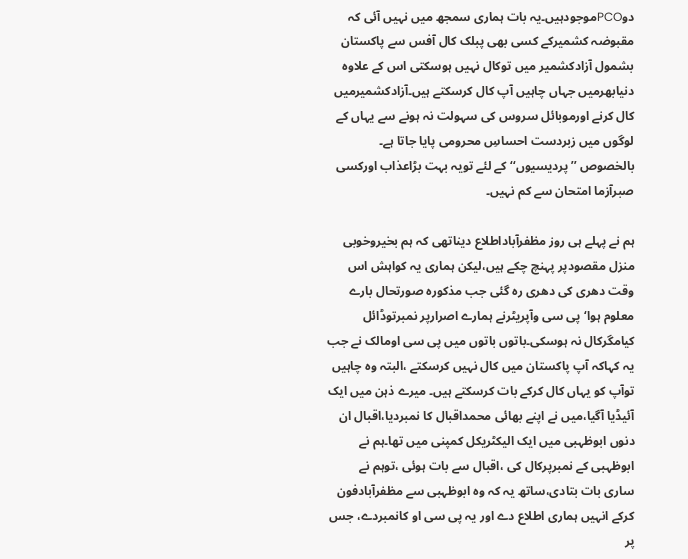دوPCOموجودہیں۔یہ بات ہماری سمجھ میں نہیں آئی کہ مقبوضہ کشمیرکے کسی بھی پبلک کال آفس سے پاکستان بشمول آزادکشمیر میں توکال نہیں ہوسکتی اس کے علاوہ دنیابھرمیں جہاں چاہیں آپ کال کرسکتے ہیں۔آزادکشمیرمیں کال کرنے اورموبائل سروس کی سہولت نہ ہونے سے یہاں کے لوگوں میں زبردست احساسِ محرومی پایا جاتا ہے۔ بالخصوص ’’پردیسیوں‘‘ کے لئے تویہ بہت بڑاعذاب اورکسی صبرآزما امتحان سے کم نہیں۔

ہم نے پہلے ہی روز مظفرآباداطلاع دیناتھی کہ ہم بخیروخوبی منزل مقصودپر پہنچ چکے ہیں،لیکن ہماری یہ کواہش اس وقت دھری کی دھری رہ گئی جب مذکورہ صورتحال بارے معلوم ہوا‘پی سی وآپریٹرنے ہمارے اصرارپر نمبرتوڈائل کیامگرکال نہ ہوسکی۔باتوں باتوں میں پی سی اومالک نے جب یہ کہاکہ آپ پاکستان میں کال نہیں کرسکتے ،البتہ وہ چاہیں توآپ کو یہاں کال کرکے بات کرسکتے ہیں۔ میرے ذہن میں ایک آئیڈیا آگیا،میں نے اپنے بھائی محمداقبال کا نمبردیا،اقبال ان دنوں ابوظہبی میں ایک الیکٹریکل کمپنی میں تھا۔ہم نے ابوظہبی کے نمبرپرکال کی ،اقبال سے بات ہوئی ،توہم نے ساری بات بتادی،ساتھ یہ کہ وہ ابوظہبی سے مظفرآبادفون کرکے انہیں ہماری اطلاع دے اور یہ پی سی او کانمبردے، جس پر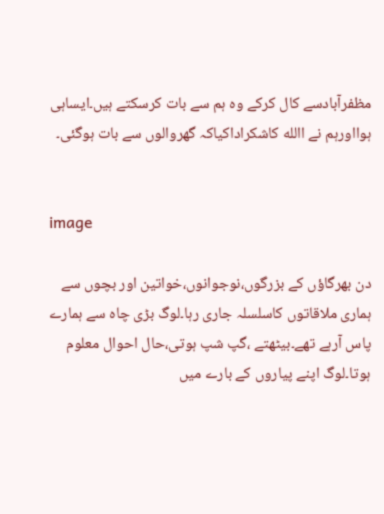مظفرآبادسے کال کرکے وہ ہم سے بات کرسکتے ہیں۔ایساہی ہوااورہم نے االله کاشکراداکیاکہ گھروالوں سے بات ہوگئی۔


image

دن بھرگاؤں کے بزرگوں،نوجوانوں،خواتین اور بچوں سے ہماری ملاقاتوں کاسلسلہ جاری رہا۔لوگ بڑی چاہ سے ہمارے پاس آرہے تھے۔بیٹھتے ،گپ شپ ہوتی،حال احوال معلوم ہوتا۔لوگ اپنے پیاروں کے بارے میں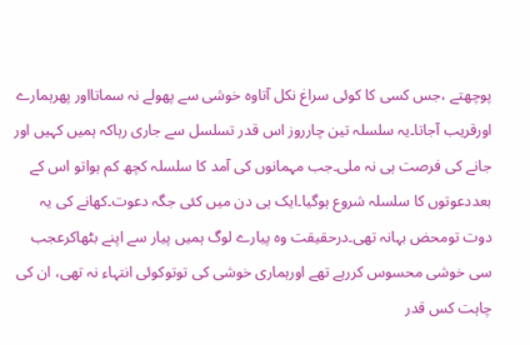پوچھتے ،جس کسی کا کوئی سراغ نکل آتاوہ خوشی سے پھولے نہ سماتااور پھرہمارے اورقریب آجاتا۔یہ سلسلہ تین چارروز اس قدر تسلسل سے جاری رہاکہ ہمیں کہیں اور جانے کی فرصت ہی نہ ملی۔جب مہمانوں کی آمد کا سلسلہ کچھ کم ہواتو اس کے بعددعوتوں کا سلسلہ شروع ہوگیا۔ایک ہی دن میں کئی جگہ دعوت۔کھانے کی یہ دوت تومحض بہانہ تھی۔درحقیقت وہ پیارے لوگ ہمیں پیار سے اپنے بٹھاکرعجب سی خوشی محسوس کررہے تھے اورہماری خوشی کی توتوکوئی انتہاء نہ تھی، ان کی چاہت کس قدر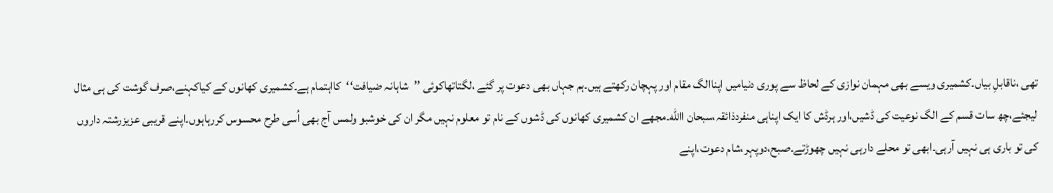تھی ،ناقابلِ بیاں۔کشمیری ویسے بھی مہمان نوازی کے لحاظ سے پوری دنیامیں اپناالگ مقام اور پہچان رکھتے ہیں۔ہم جہاں بھی دعوت پر گئے ،لگتاتھاکوئی ’’شاہانہ ضیافت‘‘کااہتمام ہے۔کشمیری کھانوں کے کیاکہنے،صرف گوشت کی ہی مثال لیجئے،چھ سات قسم کے الگ نوعیت کی ڈشیں،اور ہرڈش کا ایک اپناہی منفردذائقہ،سبحان االله۔مجھے ان کشمیری کھانوں کی ڈشوں کے نام تو معلوم نہیں مگر ان کی خوشبو ولمس آج بھی اُسی طرح محسوس کررہاہوں۔اپنے قریبی عزیزرشتہ داروں کی تو باری ہی نہیں آرہی۔ابھی تو محلے دارہی نہیں چھوڑتے۔صبح،دوپہر،شام دعوت،اپنے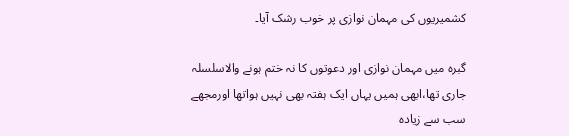کشمیریوں کی مہمان نوازی پر خوب رشک آیا۔

گبرہ میں مہمان نوازی اور دعوتوں کا نہ ختم ہونے والاسلسلہ جاری تھا،ابھی ہمیں یہاں ایک ہفتہ بھی نہیں ہواتھا اورمجھے سب سے زیادہ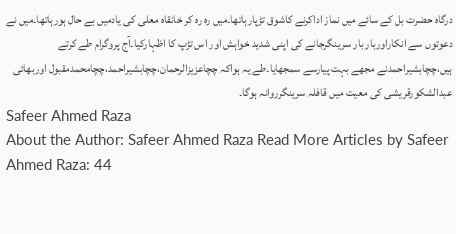درگاہ حضرت بل کے سائے میں نماز اداکرنے کاشوق تڑپارہاتھا۔میں رہ رہ کر خانقاہ معلی کی یادمیں بے حال ہورہاتھا۔میں نے دعوتوں سے انکاراوربار بار سرینگرجانے کی اپنی شدید خواہش اور اس تڑپ کا اظہارکیا۔آج پروگرام طے کرتے ہیں،چچابشیراحمدنے مجھے بہت پیارسے سمجھایا۔طے یہ ہواکہ چچاعزیزالرحمان،چچابشیراحمد،چچامحمدمقبول اوربھائی عبدالشکورقریشی کی معیت میں قافلہ سرینگرروانہ ہوگا۔
Safeer Ahmed Raza
About the Author: Safeer Ahmed Raza Read More Articles by Safeer Ahmed Raza: 44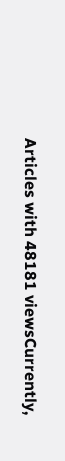Articles with 48181 viewsCurrently,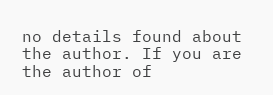no details found about the author. If you are the author of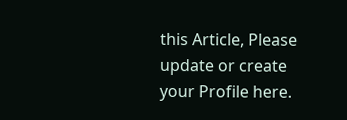this Article, Please update or create your Profile here.